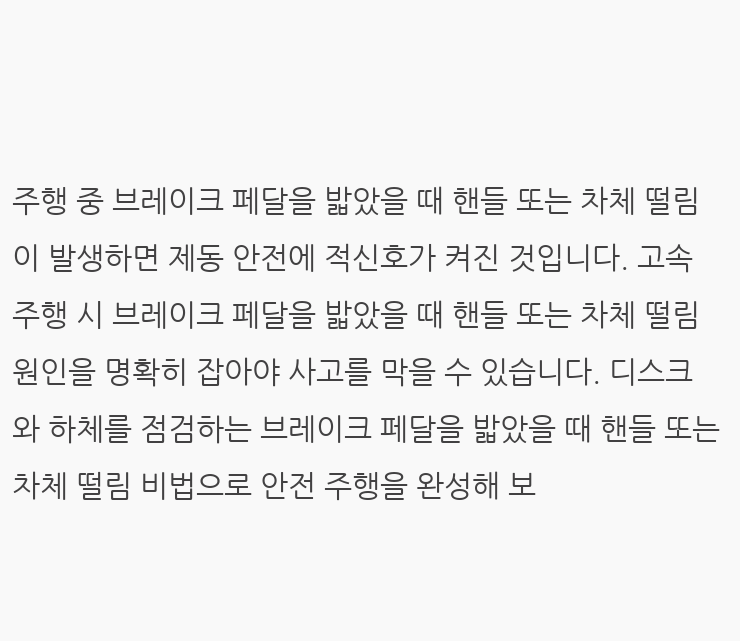주행 중 브레이크 페달을 밟았을 때 핸들 또는 차체 떨림이 발생하면 제동 안전에 적신호가 켜진 것입니다. 고속 주행 시 브레이크 페달을 밟았을 때 핸들 또는 차체 떨림 원인을 명확히 잡아야 사고를 막을 수 있습니다. 디스크와 하체를 점검하는 브레이크 페달을 밟았을 때 핸들 또는 차체 떨림 비법으로 안전 주행을 완성해 보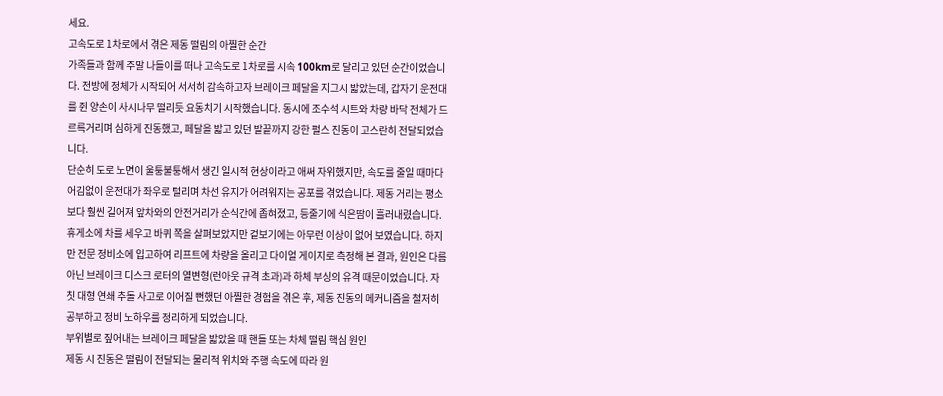세요.
고속도로 1차로에서 겪은 제동 떨림의 아찔한 순간
가족들과 함께 주말 나들이를 떠나 고속도로 1차로를 시속 100km로 달리고 있던 순간이었습니다. 전방에 정체가 시작되어 서서히 감속하고자 브레이크 페달을 지그시 밟았는데, 갑자기 운전대를 쥔 양손이 사시나무 떨리듯 요동치기 시작했습니다. 동시에 조수석 시트와 차량 바닥 전체가 드르륵거리며 심하게 진동했고, 페달을 밟고 있던 발끝까지 강한 펄스 진동이 고스란히 전달되었습니다.
단순히 도로 노면이 울퉁불퉁해서 생긴 일시적 현상이라고 애써 자위했지만, 속도를 줄일 때마다 어김없이 운전대가 좌우로 털리며 차선 유지가 어려워지는 공포를 겪었습니다. 제동 거리는 평소보다 훨씬 길어져 앞차와의 안전거리가 순식간에 좁혀졌고, 등줄기에 식은땀이 흘러내렸습니다.
휴게소에 차를 세우고 바퀴 쪽을 살펴보았지만 겉보기에는 아무런 이상이 없어 보였습니다. 하지만 전문 정비소에 입고하여 리프트에 차량을 올리고 다이얼 게이지로 측정해 본 결과, 원인은 다름 아닌 브레이크 디스크 로터의 열변형(런아웃 규격 초과)과 하체 부싱의 유격 때문이었습니다. 자칫 대형 연쇄 추돌 사고로 이어질 뻔했던 아찔한 경험을 겪은 후, 제동 진동의 메커니즘을 철저히 공부하고 정비 노하우를 정리하게 되었습니다.
부위별로 짚어내는 브레이크 페달을 밟았을 때 핸들 또는 차체 떨림 핵심 원인
제동 시 진동은 떨림이 전달되는 물리적 위치와 주행 속도에 따라 원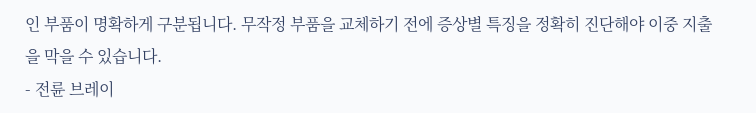인 부품이 명확하게 구분됩니다. 무작정 부품을 교체하기 전에 증상별 특징을 정확히 진단해야 이중 지출을 막을 수 있습니다.
- 전륜 브레이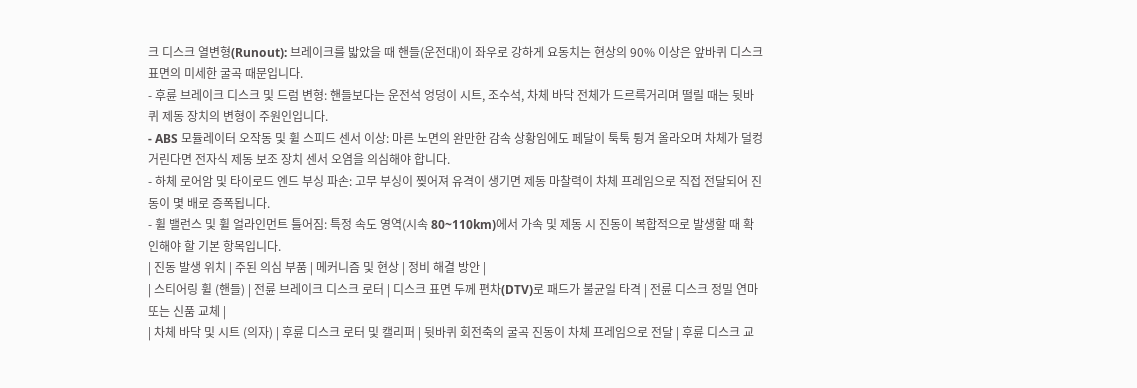크 디스크 열변형(Runout): 브레이크를 밟았을 때 핸들(운전대)이 좌우로 강하게 요동치는 현상의 90% 이상은 앞바퀴 디스크 표면의 미세한 굴곡 때문입니다.
- 후륜 브레이크 디스크 및 드럼 변형: 핸들보다는 운전석 엉덩이 시트, 조수석, 차체 바닥 전체가 드르륵거리며 떨릴 때는 뒷바퀴 제동 장치의 변형이 주원인입니다.
- ABS 모듈레이터 오작동 및 휠 스피드 센서 이상: 마른 노면의 완만한 감속 상황임에도 페달이 툭툭 튕겨 올라오며 차체가 덜컹거린다면 전자식 제동 보조 장치 센서 오염을 의심해야 합니다.
- 하체 로어암 및 타이로드 엔드 부싱 파손: 고무 부싱이 찢어져 유격이 생기면 제동 마찰력이 차체 프레임으로 직접 전달되어 진동이 몇 배로 증폭됩니다.
- 휠 밸런스 및 휠 얼라인먼트 틀어짐: 특정 속도 영역(시속 80~110km)에서 가속 및 제동 시 진동이 복합적으로 발생할 때 확인해야 할 기본 항목입니다.
| 진동 발생 위치 | 주된 의심 부품 | 메커니즘 및 현상 | 정비 해결 방안 |
| 스티어링 휠 (핸들) | 전륜 브레이크 디스크 로터 | 디스크 표면 두께 편차(DTV)로 패드가 불균일 타격 | 전륜 디스크 정밀 연마 또는 신품 교체 |
| 차체 바닥 및 시트 (의자) | 후륜 디스크 로터 및 캘리퍼 | 뒷바퀴 회전축의 굴곡 진동이 차체 프레임으로 전달 | 후륜 디스크 교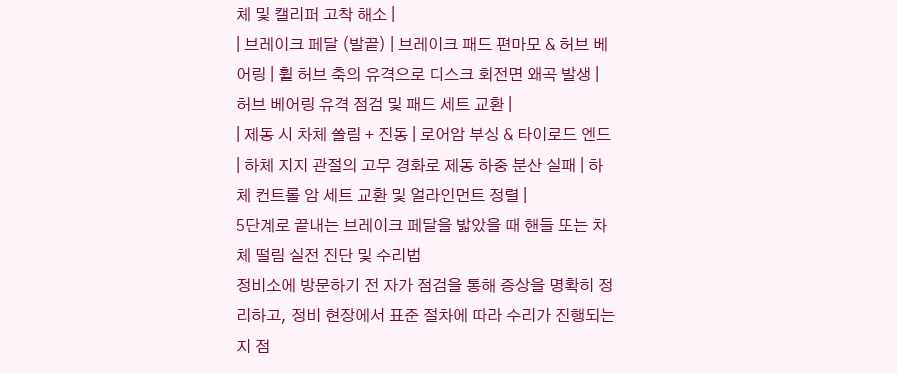체 및 캘리퍼 고착 해소 |
| 브레이크 페달 (발끝) | 브레이크 패드 편마모 & 허브 베어링 | 휠 허브 축의 유격으로 디스크 회전면 왜곡 발생 | 허브 베어링 유격 점검 및 패드 세트 교환 |
| 제동 시 차체 쏠림 + 진동 | 로어암 부싱 & 타이로드 엔드 | 하체 지지 관절의 고무 경화로 제동 하중 분산 실패 | 하체 컨트롤 암 세트 교환 및 얼라인먼트 정렬 |
5단계로 끝내는 브레이크 페달을 밟았을 때 핸들 또는 차체 떨림 실전 진단 및 수리법
정비소에 방문하기 전 자가 점검을 통해 증상을 명확히 정리하고, 정비 현장에서 표준 절차에 따라 수리가 진행되는지 점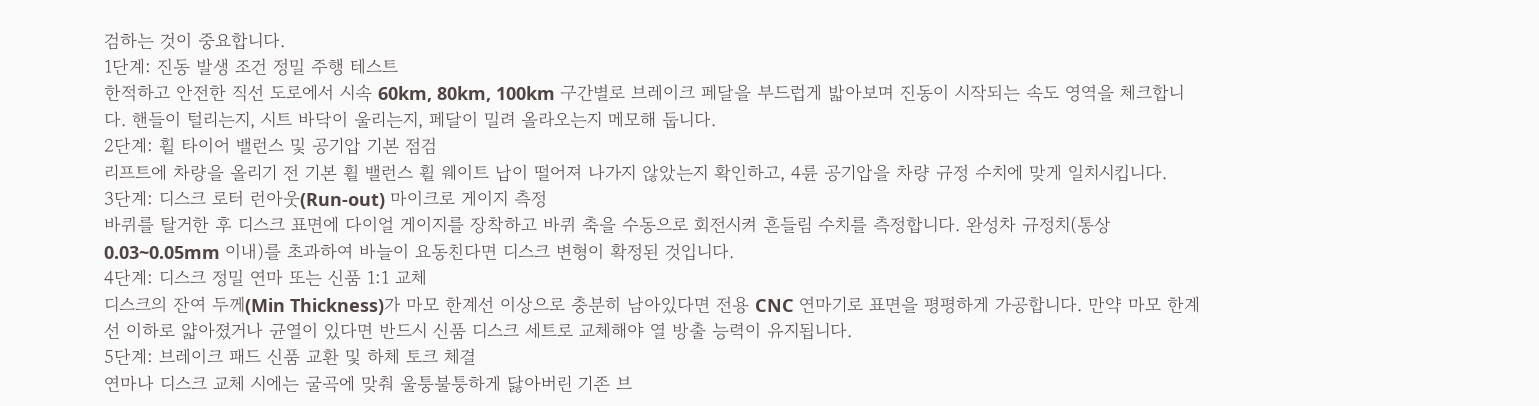검하는 것이 중요합니다.
1단계: 진동 발생 조건 정밀 주행 테스트
한적하고 안전한 직선 도로에서 시속 60km, 80km, 100km 구간별로 브레이크 페달을 부드럽게 밟아보며 진동이 시작되는 속도 영역을 체크합니다. 핸들이 털리는지, 시트 바닥이 울리는지, 페달이 밀려 올라오는지 메모해 둡니다.
2단계: 휠 타이어 밸런스 및 공기압 기본 점검
리프트에 차량을 올리기 전 기본 휠 밸런스 휠 웨이트 납이 떨어져 나가지 않았는지 확인하고, 4륜 공기압을 차량 규정 수치에 맞게 일치시킵니다.
3단계: 디스크 로터 런아웃(Run-out) 마이크로 게이지 측정
바퀴를 탈거한 후 디스크 표면에 다이얼 게이지를 장착하고 바퀴 축을 수동으로 회전시켜 흔들림 수치를 측정합니다. 완성차 규정치(통상 0.03~0.05mm 이내)를 초과하여 바늘이 요동친다면 디스크 변형이 확정된 것입니다.
4단계: 디스크 정밀 연마 또는 신품 1:1 교체
디스크의 잔여 두께(Min Thickness)가 마모 한계선 이상으로 충분히 남아있다면 전용 CNC 연마기로 표면을 평평하게 가공합니다. 만약 마모 한계선 이하로 얇아졌거나 균열이 있다면 반드시 신품 디스크 세트로 교체해야 열 방출 능력이 유지됩니다.
5단계: 브레이크 패드 신품 교환 및 하체 토크 체결
연마나 디스크 교체 시에는 굴곡에 맞춰 울퉁불퉁하게 닳아버린 기존 브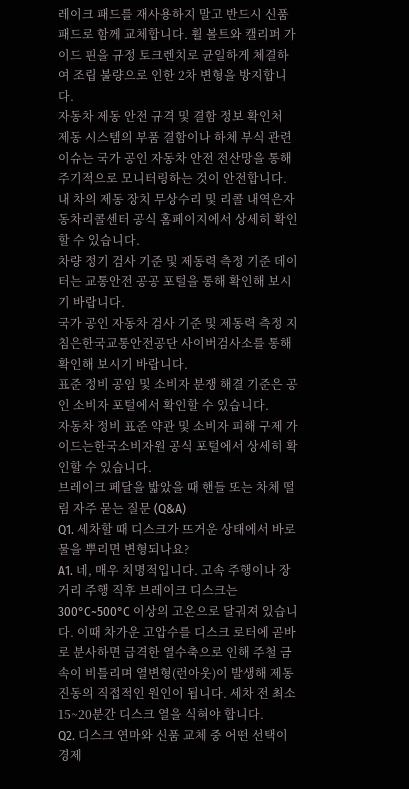레이크 패드를 재사용하지 말고 반드시 신품 패드로 함께 교체합니다. 휠 볼트와 캘리퍼 가이드 핀을 규정 토크렌치로 균일하게 체결하여 조립 불량으로 인한 2차 변형을 방지합니다.
자동차 제동 안전 규격 및 결함 정보 확인처
제동 시스템의 부품 결함이나 하체 부식 관련 이슈는 국가 공인 자동차 안전 전산망을 통해 주기적으로 모니터링하는 것이 안전합니다.
내 차의 제동 장치 무상수리 및 리콜 내역은자동차리콜센터 공식 홈페이지에서 상세히 확인할 수 있습니다.
차량 정기 검사 기준 및 제동력 측정 기준 데이터는 교통안전 공공 포털을 통해 확인해 보시기 바랍니다.
국가 공인 자동차 검사 기준 및 제동력 측정 지침은한국교통안전공단 사이버검사소를 통해 확인해 보시기 바랍니다.
표준 정비 공임 및 소비자 분쟁 해결 기준은 공인 소비자 포털에서 확인할 수 있습니다.
자동차 정비 표준 약관 및 소비자 피해 구제 가이드는한국소비자원 공식 포털에서 상세히 확인할 수 있습니다.
브레이크 페달을 밟았을 때 핸들 또는 차체 떨림 자주 묻는 질문 (Q&A)
Q1. 세차할 때 디스크가 뜨거운 상태에서 바로 물을 뿌리면 변형되나요?
A1. 네, 매우 치명적입니다. 고속 주행이나 장거리 주행 직후 브레이크 디스크는 300°C~500°C 이상의 고온으로 달궈져 있습니다. 이때 차가운 고압수를 디스크 로터에 곧바로 분사하면 급격한 열수축으로 인해 주철 금속이 비틀리며 열변형(런아웃)이 발생해 제동 진동의 직접적인 원인이 됩니다. 세차 전 최소 15~20분간 디스크 열을 식혀야 합니다.
Q2. 디스크 연마와 신품 교체 중 어떤 선택이 경제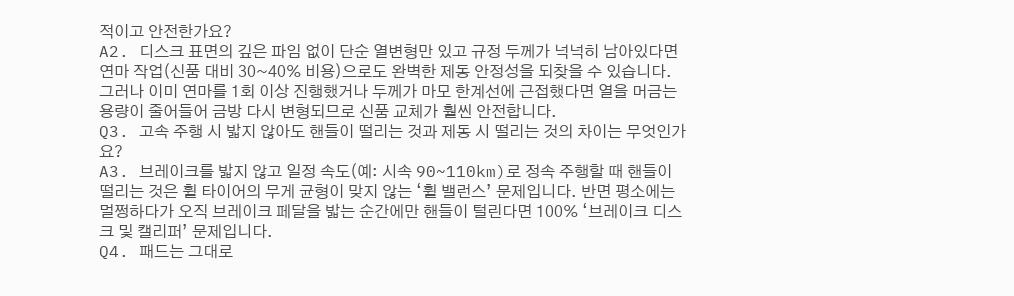적이고 안전한가요?
A2. 디스크 표면의 깊은 파임 없이 단순 열변형만 있고 규정 두께가 넉넉히 남아있다면 연마 작업(신품 대비 30~40% 비용)으로도 완벽한 제동 안정성을 되찾을 수 있습니다. 그러나 이미 연마를 1회 이상 진행했거나 두께가 마모 한계선에 근접했다면 열을 머금는 용량이 줄어들어 금방 다시 변형되므로 신품 교체가 훨씬 안전합니다.
Q3. 고속 주행 시 밟지 않아도 핸들이 떨리는 것과 제동 시 떨리는 것의 차이는 무엇인가요?
A3. 브레이크를 밟지 않고 일정 속도(예: 시속 90~110km)로 정속 주행할 때 핸들이 떨리는 것은 휠 타이어의 무게 균형이 맞지 않는 ‘휠 밸런스’ 문제입니다. 반면 평소에는 멀쩡하다가 오직 브레이크 페달을 밟는 순간에만 핸들이 털린다면 100% ‘브레이크 디스크 및 캘리퍼’ 문제입니다.
Q4. 패드는 그대로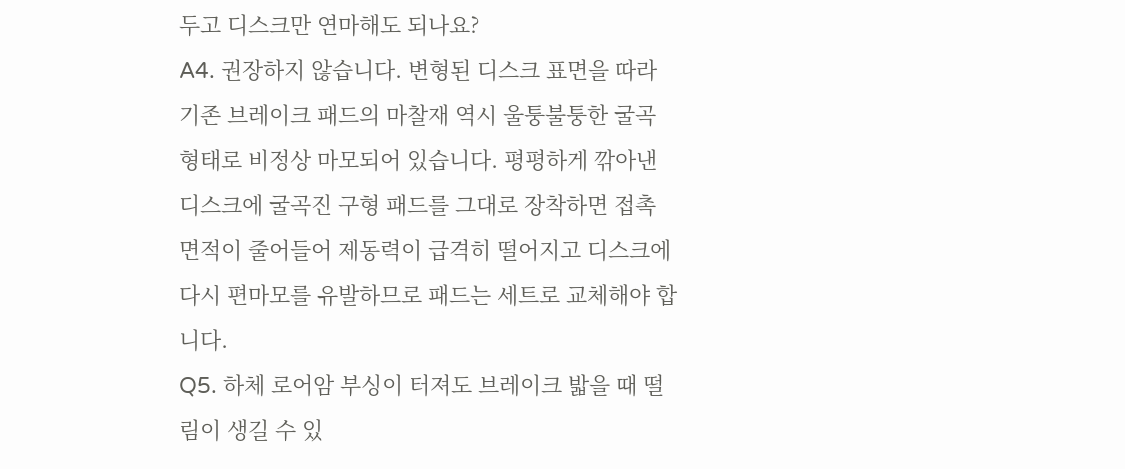두고 디스크만 연마해도 되나요?
A4. 권장하지 않습니다. 변형된 디스크 표면을 따라 기존 브레이크 패드의 마찰재 역시 울퉁불퉁한 굴곡 형태로 비정상 마모되어 있습니다. 평평하게 깎아낸 디스크에 굴곡진 구형 패드를 그대로 장착하면 접촉 면적이 줄어들어 제동력이 급격히 떨어지고 디스크에 다시 편마모를 유발하므로 패드는 세트로 교체해야 합니다.
Q5. 하체 로어암 부싱이 터져도 브레이크 밟을 때 떨림이 생길 수 있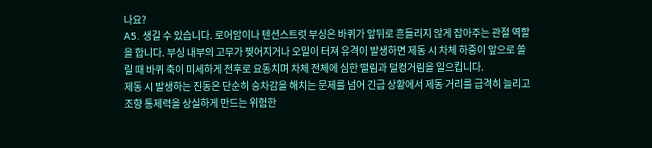나요?
A5. 생길 수 있습니다. 로어암이나 텐션스트럿 부싱은 바퀴가 앞뒤로 흔들리지 않게 잡아주는 관절 역할을 합니다. 부싱 내부의 고무가 찢어지거나 오일이 터져 유격이 발생하면 제동 시 차체 하중이 앞으로 쏠릴 때 바퀴 축이 미세하게 전후로 요동치며 차체 전체에 심한 떨림과 덜컹거림을 일으킵니다.
제동 시 발생하는 진동은 단순히 승차감을 해치는 문제를 넘어 긴급 상황에서 제동 거리를 급격히 늘리고 조향 통제력을 상실하게 만드는 위험한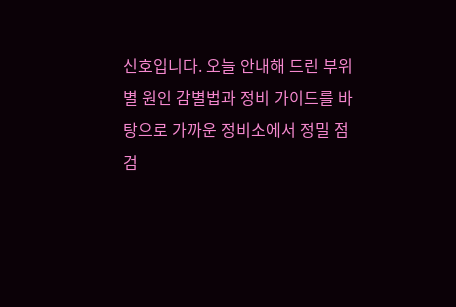신호입니다. 오늘 안내해 드린 부위별 원인 감별법과 정비 가이드를 바탕으로 가까운 정비소에서 정밀 점검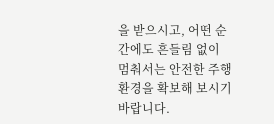을 받으시고, 어떤 순간에도 흔들림 없이 멈춰서는 안전한 주행 환경을 확보해 보시기 바랍니다.